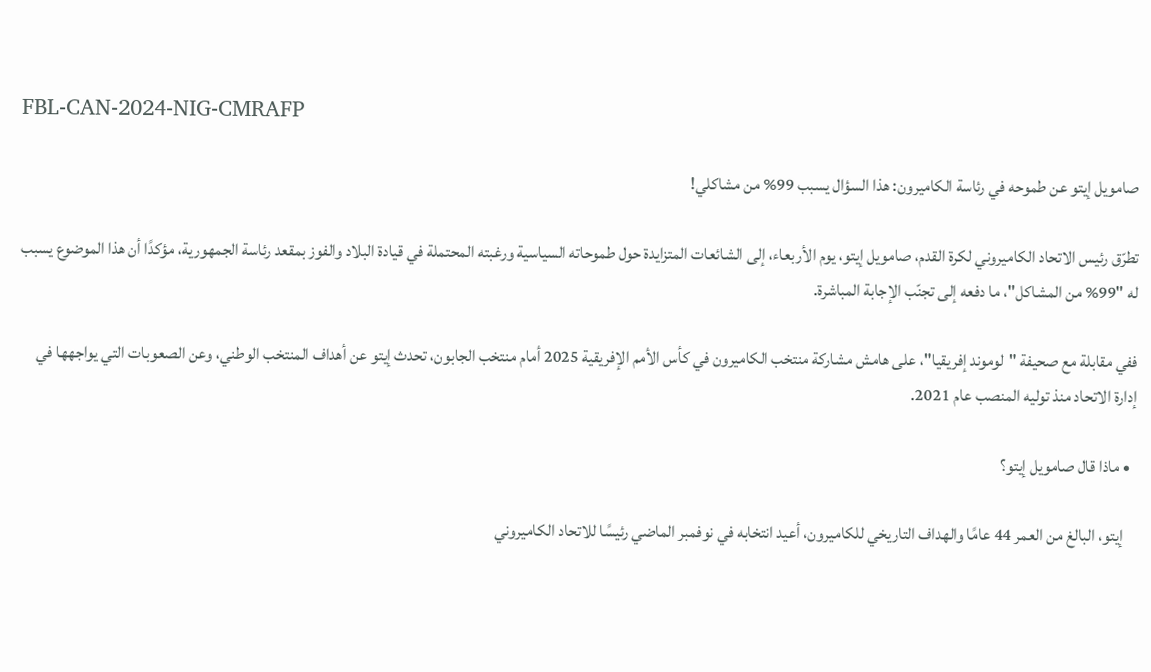FBL-CAN-2024-NIG-CMRAFP

صامويل إيتو عن طموحه في رئاسة الكاميرون: هذا السؤال يسبب 99% من مشاكلي!

تطرّق رئيس الاتحاد الكاميروني لكرة القدم، صامويل إيتو، يوم الأربعاء، إلى الشائعات المتزايدة حول طموحاته السياسية ورغبته المحتملة في قيادة البلاد والفوز بمقعد رئاسة الجمهورية، مؤكدًا أن هذا الموضوع يسبب له "99% من المشاكل"، ما دفعه إلى تجنّب الإجابة المباشرة.

ففي مقابلة مع صحيفة "لوموند إفريقيا"، على هامش مشاركة منتخب الكاميرون في كأس الأمم الإفريقية 2025 أمام منتخب الجابون، تحدث إيتو عن أهداف المنتخب الوطني، وعن الصعوبات التي يواجهها في إدارة الاتحاد منذ توليه المنصب عام 2021.

  • ماذا قال صامويل إيتو؟

    إيتو، البالغ من العمر 44 عامًا والهداف التاريخي للكاميرون، أعيد انتخابه في نوفمبر الماضي رئيسًا للاتحاد الكاميروني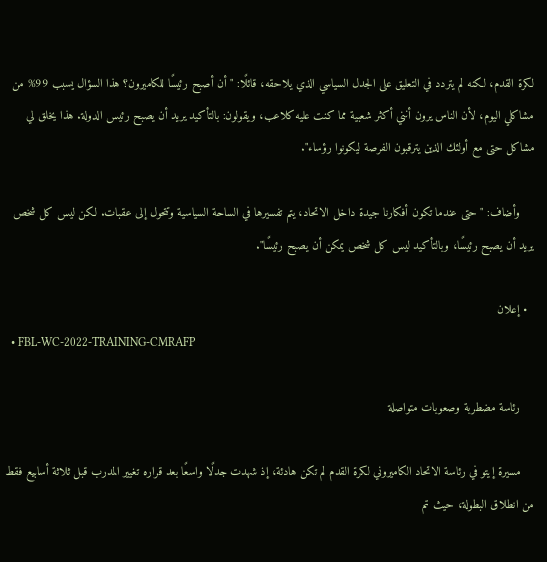لكرة القدم، لكنه لم يتردد في التعليق على الجدل السياسي الذي يلاحقه، قائلًا: "أن أصبح رئيسًا للكاميرون؟ هذا السؤال يسبب 99% من مشاكلي اليوم، لأن الناس يرون أنني أكثر شعبية مما كنت عليه كلاعب، ويقولون: بالتأكيد يريد أن يصبح رئيس الدولة. هذا يخلق لي مشاكل حتى مع أولئك الذين يترقبون الفرصة ليكونوا رؤساء".

    وأضاف: "حتى عندما تكون أفكارنا جيدة داخل الاتحاد، يتم تفسيرها في الساحة السياسية وتتحول إلى عقبات. لكن ليس كل شخص يريد أن يصبح رئيسًا، وبالتأكيد ليس كل شخص يمكن أن يصبح رئيسًا".

  • إعلان
  • FBL-WC-2022-TRAINING-CMRAFP

    رئاسة مضطربة وصعوبات متواصلة

    مسيرة إيتو في رئاسة الاتحاد الكاميروني لكرة القدم لم تكن هادئة، إذ شهدت جدلًا واسعًا بعد قراره تغيير المدرب قبل ثلاثة أسابيع فقط من انطلاق البطولة، حيث تم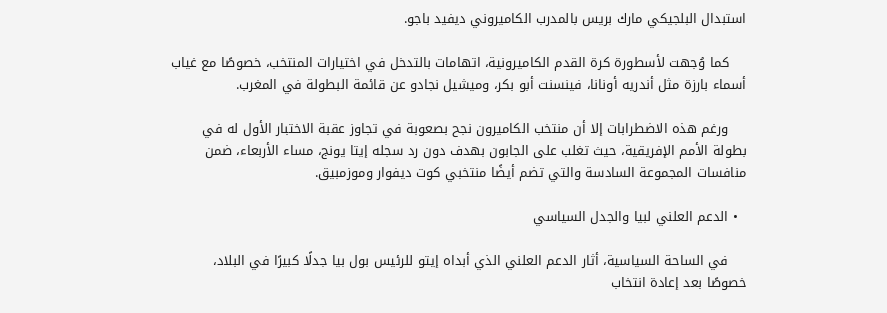استبدال البلجيكي مارك بريس بالمدرب الكاميروني ديفيد باجو.

    كما وُجهت لأسطورة كرة القدم الكاميرونية، اتهامات بالتدخل في اختيارات المنتخب، خصوصًا مع غياب أسماء بارزة مثل أندريه أونانا، فينسنت أبو بكر، وميشيل نجادو عن قائمة البطولة في المغرب.

    ورغم هذه الاضطرابات إلا أن منتخب الكاميرون نجح بصعوبة في تجاوز عقبة الاختبار الأول له في بطولة الأمم الإفريقية، حيث تغلب على الجابون بهدف دون رد سجله إيتا يونج، مساء الأربعاء، ضمن منافسات المجموعة السادسة والتي تضم أيضًا منتخبي كوت ديفوار وموزمبيق.

  • الدعم العلني لبيا والجدل السياسي

    في الساحة السياسية، أثار الدعم العلني الذي أبداه إيتو للرئيس بول بيا جدلًا كبيرًا في البلاد، خصوصًا بعد إعادة انتخاب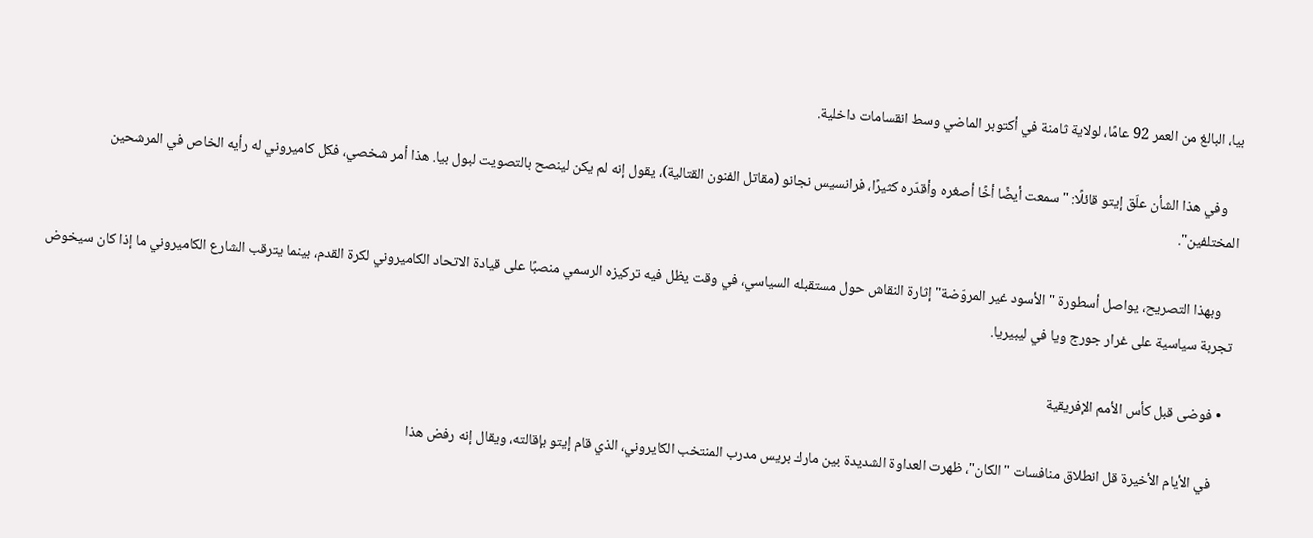بيا، البالغ من العمر 92 عامًا، لولاية ثامنة في أكتوبر الماضي وسط انقسامات داخلية.

    وفي هذا الشأن علّق إيتو قائلًا: "سمعت أيضًا أخًا أصغره وأقدّره كثيرًا، فرانسيس نجانو (مقاتل الفنون القتالية)، يقول إنه لم يكن لينصح بالتصويت لبول بيا. هذا أمر شخصي، فكل كاميروني له رأيه الخاص في المرشحين المختلفين".

    وبهذا التصريح، يواصل أسطورة "الأسود غير المروّضة" إثارة النقاش حول مستقبله السياسي، في وقت يظل فيه تركيزه الرسمي منصبًا على قيادة الاتحاد الكاميروني لكرة القدم، بينما يترقب الشارع الكاميروني ما إذا كان سيخوض تجربة سياسية على غرار جورج ويا في ليبيريا.

  • فوضى قبل كأس الأمم الإفريقية

    في الأيام الأخيرة قل انطلاق منافسات "الكان"، ظهرت العداوة الشديدة بين مارك بريس مدرب المنتخب الكايروني، الذي قام إيتو بإقالته، ويقال إنه رفض هذا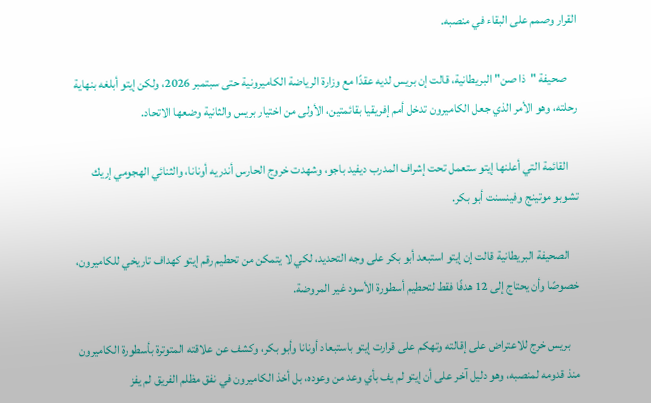القرار وصمم على البقاء في منصبه.

    صحيفة "ذا صن" البريطانية، قالت إن بريس لديه عقدًا مع وزارة الرياضة الكاميرونية حتى سبتمبر 2026، ولكن إيتو أبلغه بنهاية رحلته، وهو الأمر الذي جعل الكاميرون تدخل أمم إفريقيا بقائمتين، الأولى من اختيار بريس والثانية وضعها الاتحاد.

    القائمة التي أعلنها إيتو ستعمل تحت إشراف المدرب ديفيد باجو، وشهدت خروج الحارس أندريه أونانا، والثنائي الهجومي إريك تشوبو موتينج وفينسنت أبو بكر.

    الصحيفة البريطانية قالت إن إيتو استبعد أبو بكر على وجه التحديد، لكي لا يتمكن من تحطيم رقم إيتو كهداف تاريخي للكاميرون، خصوصًا وأن يحتاج إلى 12 هدفًا فقط لتحطيم أسطورة الأسود غير المروضة.

    بريس خرج للاعتراض على إقالته وتهكم على قرارت إيتو باستبعاد أونانا وأبو بكر، وكشف عن علاقته المتوترة بأسطورة الكاميرون منذ قدومه لمنصبه، وهو دليل آخر على أن إيتو لم يف بأي وعد من وعوده، بل أخذ الكاميرون في نفق مظلم الفريق لم يفز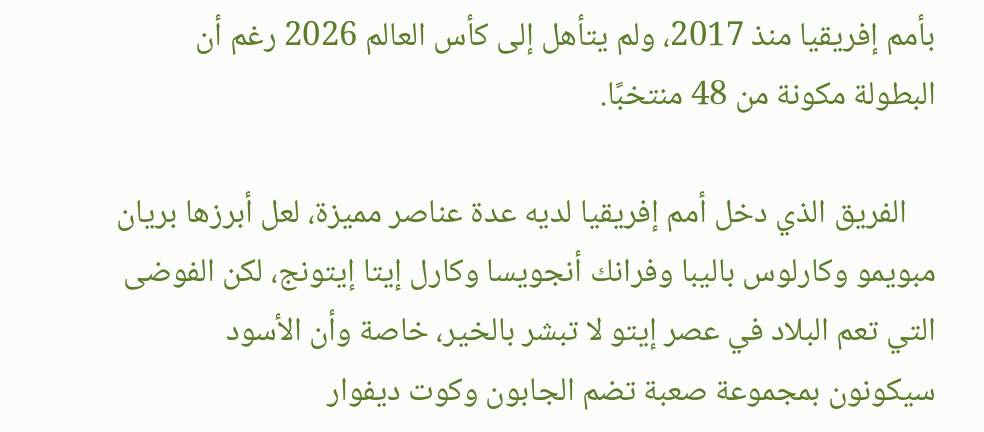بأمم إفريقيا منذ 2017، ولم يتأهل إلى كأس العالم 2026 رغم أن البطولة مكونة من 48 منتخبًا.

    الفريق الذي دخل أمم إفريقيا لديه عدة عناصر مميزة، لعل أبرزها بريان مبويمو وكارلوس باليبا وفرانك أنجويسا وكارل إيتا إيتونج، لكن الفوضى التي تعم البلاد في عصر إيتو لا تبشر بالخير، خاصة وأن الأسود سيكونون بمجموعة صعبة تضم الجابون وكوت ديفوار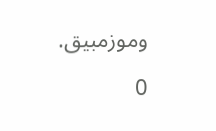وموزمبيق.

0